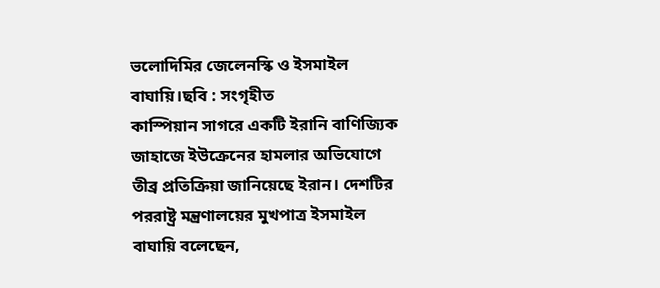ভলোদিমির জেলেনস্কি ও ইসমাইল বাঘায়ি।ছবি : সংগৃহীত
কাস্পিয়ান সাগরে একটি ইরানি বাণিজ্যিক জাহাজে ইউক্রেনের হামলার অভিযোগে তীব্র প্রতিক্রিয়া জানিয়েছে ইরান। দেশটির পররাষ্ট্র মন্ত্রণালয়ের মুখপাত্র ইসমাইল বাঘায়ি বলেছেন,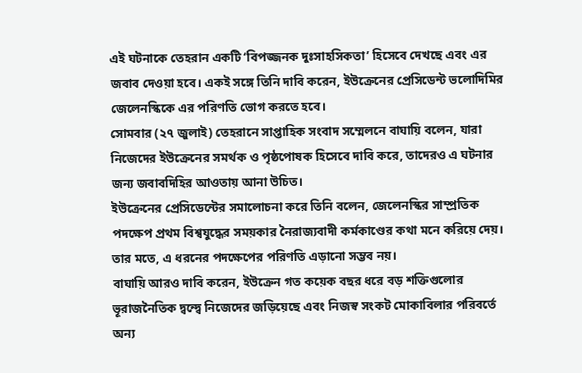এই ঘটনাকে তেহরান একটি ‘বিপজ্জনক দুঃসাহসিকতা’ হিসেবে দেখছে এবং এর জবাব দেওয়া হবে। একই সঙ্গে তিনি দাবি করেন, ইউক্রেনের প্রেসিডেন্ট ভলোদিমির জেলেনস্কিকে এর পরিণতি ভোগ করতে হবে।
সোমবার (২৭ জুলাই) তেহরানে সাপ্তাহিক সংবাদ সম্মেলনে বাঘায়ি বলেন, যারা নিজেদের ইউক্রেনের সমর্থক ও পৃষ্ঠপোষক হিসেবে দাবি করে, তাদেরও এ ঘটনার জন্য জবাবদিহির আওতায় আনা উচিত।
ইউক্রেনের প্রেসিডেন্টের সমালোচনা করে তিনি বলেন, জেলেনস্কির সাম্প্রতিক পদক্ষেপ প্রথম বিশ্বযুদ্ধের সময়কার নৈরাজ্যবাদী কর্মকাণ্ডের কথা মনে করিয়ে দেয়। তার মতে, এ ধরনের পদক্ষেপের পরিণতি এড়ানো সম্ভব নয়।
বাঘায়ি আরও দাবি করেন, ইউক্রেন গত কয়েক বছর ধরে বড় শক্তিগুলোর ভূরাজনৈতিক দ্বন্দ্বে নিজেদের জড়িয়েছে এবং নিজস্ব সংকট মোকাবিলার পরিবর্তে অন্য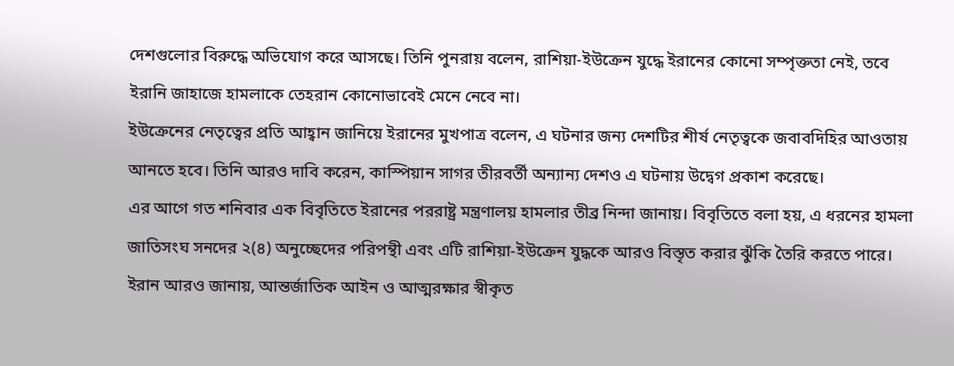দেশগুলোর বিরুদ্ধে অভিযোগ করে আসছে। তিনি পুনরায় বলেন, রাশিয়া-ইউক্রেন যুদ্ধে ইরানের কোনো সম্পৃক্ততা নেই, তবে ইরানি জাহাজে হামলাকে তেহরান কোনোভাবেই মেনে নেবে না।
ইউক্রেনের নেতৃত্বের প্রতি আহ্বান জানিয়ে ইরানের মুখপাত্র বলেন, এ ঘটনার জন্য দেশটির শীর্ষ নেতৃত্বকে জবাবদিহির আওতায় আনতে হবে। তিনি আরও দাবি করেন, কাস্পিয়ান সাগর তীরবর্তী অন্যান্য দেশও এ ঘটনায় উদ্বেগ প্রকাশ করেছে।
এর আগে গত শনিবার এক বিবৃতিতে ইরানের পররাষ্ট্র মন্ত্রণালয় হামলার তীব্র নিন্দা জানায়। বিবৃতিতে বলা হয়, এ ধরনের হামলা জাতিসংঘ সনদের ২(৪) অনুচ্ছেদের পরিপন্থী এবং এটি রাশিয়া-ইউক্রেন যুদ্ধকে আরও বিস্তৃত করার ঝুঁকি তৈরি করতে পারে।
ইরান আরও জানায়, আন্তর্জাতিক আইন ও আত্মরক্ষার স্বীকৃত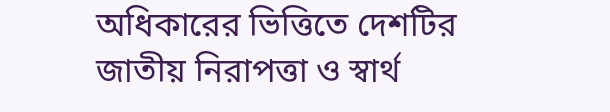অধিকারের ভিত্তিতে দেশটির জাতীয় নিরাপত্তা ও স্বার্থ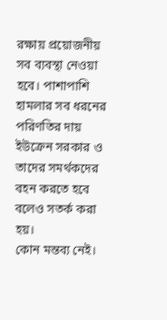রক্ষায় প্রয়োজনীয় সব ব্যবস্থা নেওয়া হবে। পাশাপাশি হামলার সব ধরনের পরিণতির দায় ইউক্রেন সরকার ও তাদের সমর্থকদের বহন করতে হবে বলেও সতর্ক করা হয়।
কোন মন্তব্য নেই।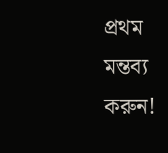প্রথম মন্তব্য করুন!